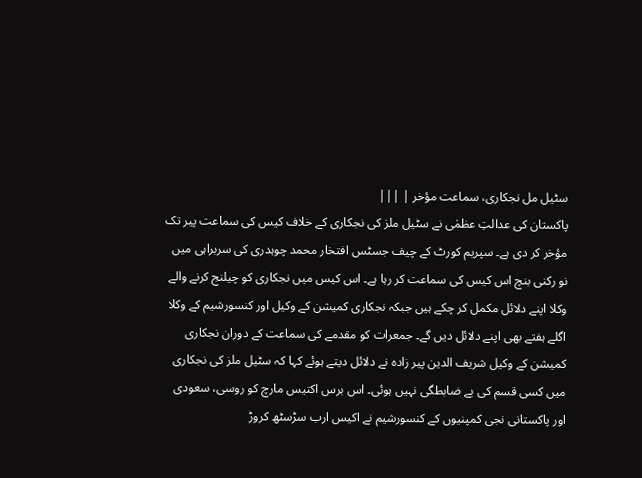سٹیل مل نجکاری، سماعت مؤخر | |||
پاکستان کی عدالتِ عظمٰی نے سٹیل ملز کی نجکاری کے خلاف کیس کی سماعت پیر تک مؤخر کر دی ہے۔ سپریم کورٹ کے چیف جسٹس افتخار محمد چوہدری کی سربراہی میں نو رکنی بنچ اس کیس کی سماعت کر رہا ہے۔ اس کیس میں نجکاری کو چیلنج کرنے والے وکلا اپنے دلائل مکمل کر چکے ہیں جبکہ نجکاری کمیشن کے وکیل اور کنسورشیم کے وکلا اگلے ہفتے بھی اپنے دلائل دیں گے۔ جمعرات کو مقدمے کی سماعت کے دوران نجکاری کمیشن کے وکیل شریف الدین پیر زادہ نے دلائل دیتے ہوئے کہا کہ سٹیل ملز کی نجکاری میں کسی قسم کی بے ضابطگی نہیں ہوئی۔ اس برس اکتیس مارچ کو روسی، سعودی اور پاکستانی نجی کمپنیوں کے کنسورشیم نے اکیس ارب سڑسٹھ کروڑ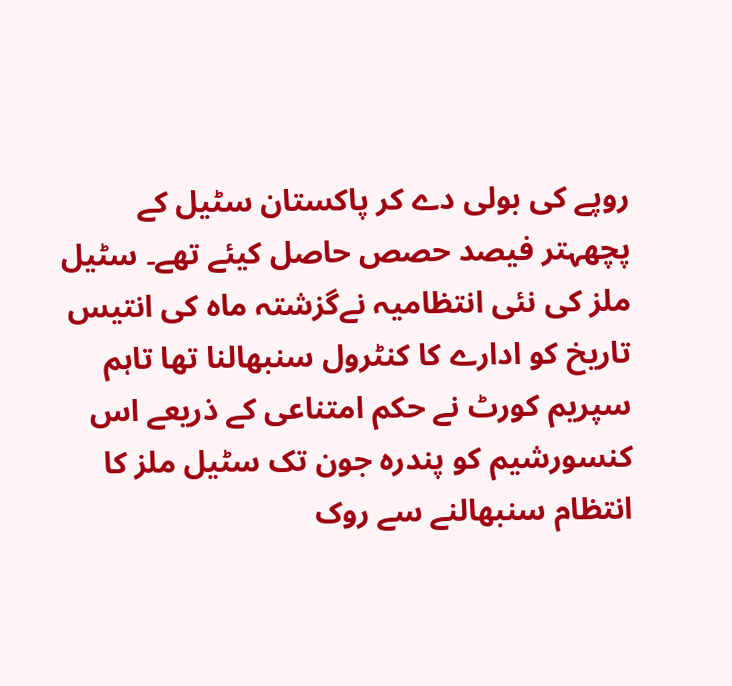روپے کی بولی دے کر پاکستان سٹیل کے پچھہتر فیصد حصص حاصل کیئے تھے۔ سٹیل ملز کی نئی انتظامیہ نےگزشتہ ماہ کی انتیس تاریخ کو ادارے کا کنٹرول سنبھالنا تھا تاہم سپریم کورٹ نے حکم امتناعی کے ذریعے اس کنسورشیم کو پندرہ جون تک سٹیل ملز کا انتظام سنبھالنے سے روک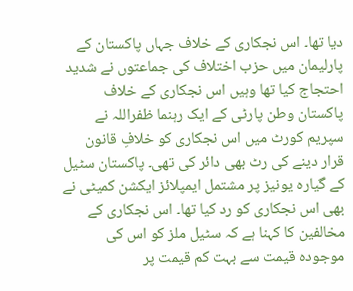دیا تھا۔ اس نجکاری کے خلاف جہاں پاکستان کے پارلیمان میں حزب اختلاف کی جماعتوں نے شدید احتجاج کیا تھا وہیں اس نجکاری کے خلاف پاکستان وطن پارٹی کے ایک رہنما ظفراللہ نے سپریم کورٹ میں اس نجکاری کو خلافِ قانون قرار دینے کی رٹ بھی دائر کی تھی۔ پاکستان سٹیل کے گیارہ یونیز پر مشتمل ایمپلائز ایکشن کمیٹی نے بھی اس نجکاری کو رد کیا تھا۔ اس نجکاری کے مخالفین کا کہنا ہے کہ سٹیل ملز کو اس کی موجودہ قیمت سے بہت کم قیمت پر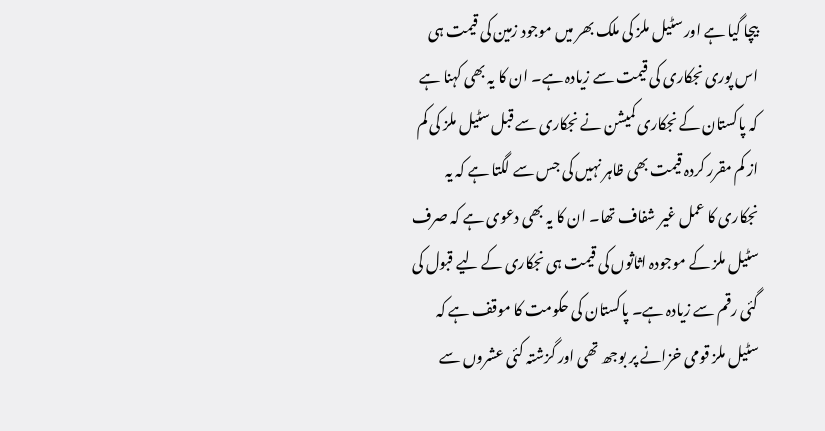بیچا گیا ہے اور سٹیل ملز کی ملک بھر میں موجود زمین کی قیمت ہی اس پوری نجکاری کی قیمت سے زیادہ ہے۔ ان کا یہ بھی کہنا ہے کہ پاکستان کے نجکاری کمیشن نے نجکاری سے قبل سٹیل ملز کی کم از کم مقرر کردہ قیمت بھی ظاہر نہیں کی جس سے لگتا ہے کہ یہ نجکاری کا عمل غیر شفاف تھا۔ ان کا یہ بھی دعوی ہے کہ صرف سٹیل ملز کے موجودہ اثاثوں کی قیمت ہی نجکاری کے لیے قبول کی گئی رقم سے زیادہ ہے۔ پاکستان کی حکومت کا موقف ہے کہ سٹیل ملز قومی خزانے پر بوجھ تھی اور گزشتہ کئی عشروں سے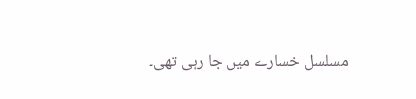مسلسل خسارے میں جا رہی تھی۔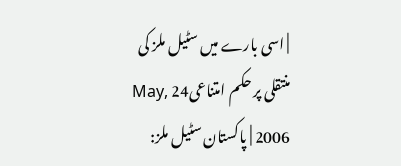| اسی بارے میں سٹیل ملز کی منتقلی پر حکم امتناعی24 May, 2006 | پاکستان سٹیل ملز: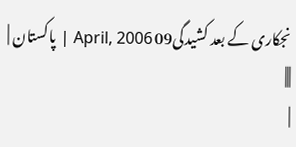نجکاری کے بعد کشیدگی09 April, 2006 | پاکستان | |||
|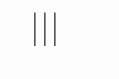|||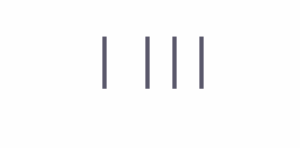| |||